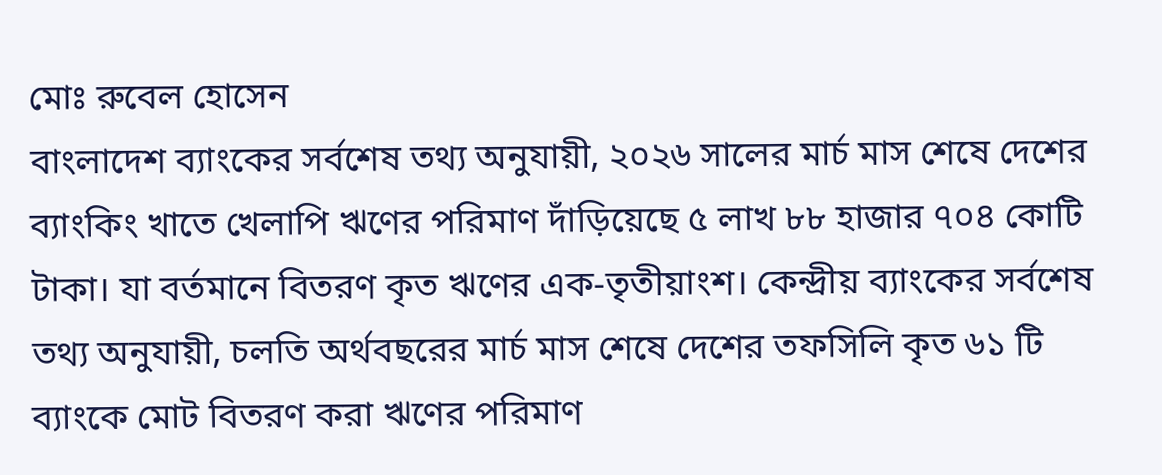মোঃ রুবেল হোসেন
বাংলাদেশ ব্যাংকের সর্বশেষ তথ্য অনুযায়ী, ২০২৬ সালের মার্চ মাস শেষে দেশের ব্যাংকিং খাতে খেলাপি ঋণের পরিমাণ দাঁড়িয়েছে ৫ লাখ ৮৮ হাজার ৭০৪ কোটি টাকা। যা বর্তমানে বিতরণ কৃত ঋণের এক-তৃতীয়াংশ। কেন্দ্রীয় ব্যাংকের সর্বশেষ তথ্য অনুযায়ী, চলতি অর্থবছরের মার্চ মাস শেষে দেশের তফসিলি কৃত ৬১ টি ব্যাংকে মোট বিতরণ করা ঋণের পরিমাণ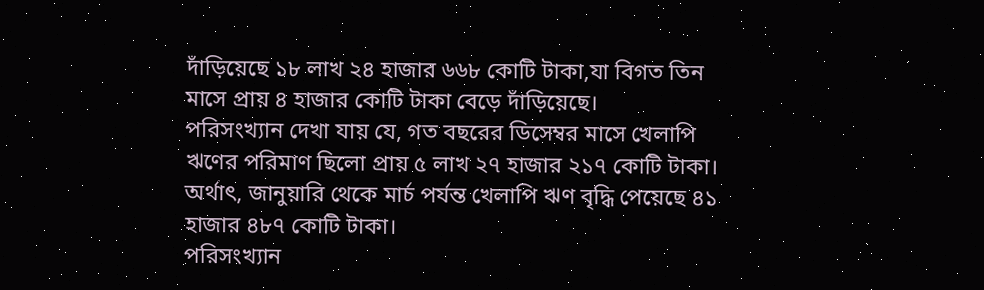দাঁড়িয়েছে ১৮ লাখ ২৪ হাজার ৬৬৮ কোটি টাকা,যা বিগত তিন মাসে প্রায় ৪ হাজার কোটি টাকা বেড়ে দাঁড়িয়েছে।
পরিসংখ্যান দেখা যায় যে, গত বছরের ডিসেম্বর মাসে খেলাপি ঋণের পরিমাণ ছিলো প্রায় ৫ লাখ ২৭ হাজার ২১৭ কোটি টাকা। অর্থাৎ, জানুয়ারি থেকে মার্চ পর্যন্ত খেলাপি ঋণ বৃদ্ধি পেয়েছে ৪১ হাজার ৪৮৭ কোটি টাকা।
পরিসংখ্যান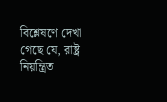বিশ্লেষণে দেখা গেছে যে, রাষ্ট্র নিয়ন্ত্রিত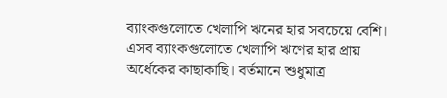ব্যাংকগুলোতে খেলাপি ঋনের হার সবচেয়ে বেশি। এসব ব্যাংকগুলোতে খেলাপি ঋণের হার প্রায় অর্ধেকের কাছাকাছি। বর্তমানে শুধুমাত্র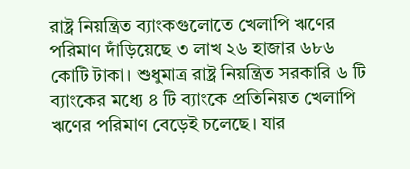রাষ্ট্র নিয়ন্ত্রিত ব্যাংকগুলোতে খেলাপি ঋণের পরিমাণ দাঁড়িয়েছে ৩ লাখ ২৬ হাজার ৬৮৬ কোটি টাকা। শুধুমাত্র রাষ্ট্র নিয়ন্ত্রিত সরকারি ৬ টি ব্যাংকের মধ্যে ৪ টি ব্যাংকে প্রতিনিয়ত খেলাপি ঋণের পরিমাণ বেড়েই চলেছে। যার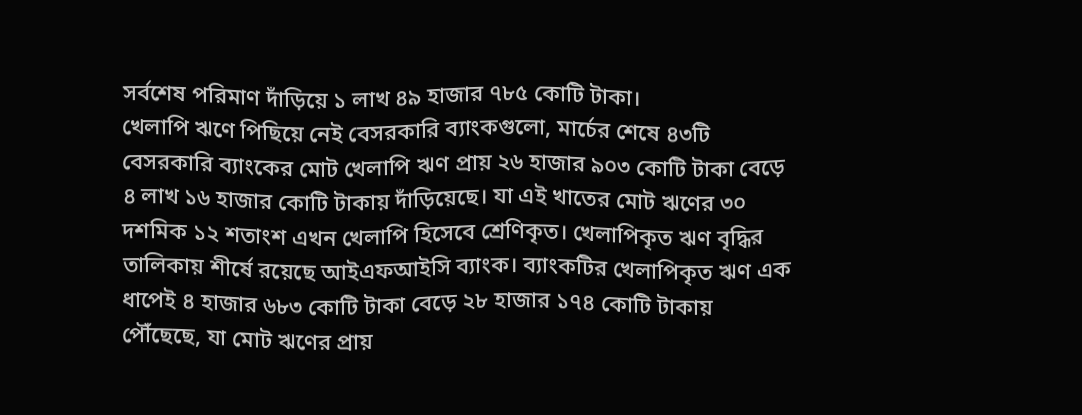সর্বশেষ পরিমাণ দাঁড়িয়ে ১ লাখ ৪৯ হাজার ৭৮৫ কোটি টাকা।
খেলাপি ঋণে পিছিয়ে নেই বেসরকারি ব্যাংকগুলো, মার্চের শেষে ৪৩টি বেসরকারি ব্যাংকের মোট খেলাপি ঋণ প্রায় ২৬ হাজার ৯০৩ কোটি টাকা বেড়ে ৪ লাখ ১৬ হাজার কোটি টাকায় দাঁড়িয়েছে। যা এই খাতের মোট ঋণের ৩০ দশমিক ১২ শতাংশ এখন খেলাপি হিসেবে শ্রেণিকৃত। খেলাপিকৃত ঋণ বৃদ্ধির তালিকায় শীর্ষে রয়েছে আইএফআইসি ব্যাংক। ব্যাংকটির খেলাপিকৃত ঋণ এক ধাপেই ৪ হাজার ৬৮৩ কোটি টাকা বেড়ে ২৮ হাজার ১৭৪ কোটি টাকায় পৌঁছেছে, যা মোট ঋণের প্রায়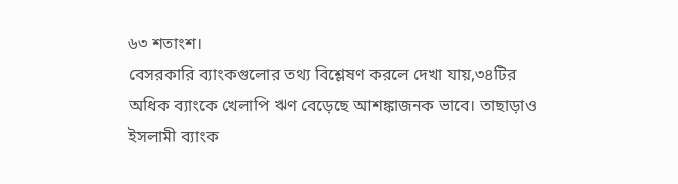৬৩ শতাংশ।
বেসরকারি ব্যাংকগুলোর তথ্য বিশ্লেষণ করলে দেখা যায়,৩৪টির অধিক ব্যাংকে খেলাপি ঋণ বেড়েছে আশঙ্কাজনক ভাবে। তাছাড়াও ইসলামী ব্যাংক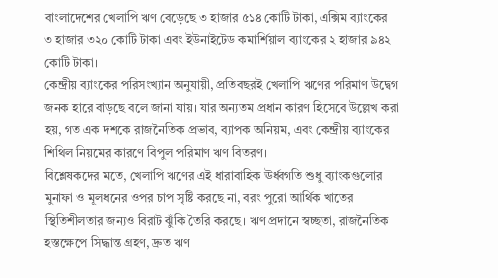বাংলাদেশের খেলাপি ঋণ বেড়েছে ৩ হাজার ৫১৪ কোটি টাকা, এক্সিম ব্যাংকের ৩ হাজার ৩২০ কোটি টাকা এবং ইউনাইটেড কমার্শিয়াল ব্যাংকের ২ হাজার ৯৪২ কোটি টাকা।
কেন্দ্রীয় ব্যাংকের পরিসংখ্যান অনুযায়ী, প্রতিবছরই খেলাপি ঋণের পরিমাণ উদ্বেগ জনক হারে বাড়ছে বলে জানা যায়। যার অন্যতম প্রধান কারণ হিসেবে উল্লেখ করা হয়, গত এক দশকে রাজনৈতিক প্রভাব, ব্যাপক অনিয়ম, এবং কেন্দ্রীয় ব্যাংকের শিথিল নিয়মের কারণে বিপুল পরিমাণ ঋণ বিতরণ।
বিশ্লেষকদের মতে, খেলাপি ঋণের এই ধারাবাহিক ঊর্ধ্বগতি শুধু ব্যাংকগুলোর মুনাফা ও মূলধনের ওপর চাপ সৃষ্টি করছে না, বরং পুরো আর্থিক খাতের স্থিতিশীলতার জন্যও বিরাট ঝুঁকি তৈরি করছে। ঋণ প্রদানে স্বচ্ছতা, রাজনৈতিক হস্তক্ষেপে সিদ্ধান্ত গ্রহণ, দ্রুত ঋণ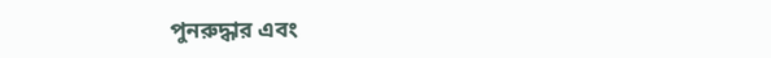পুনরুদ্ধার এবং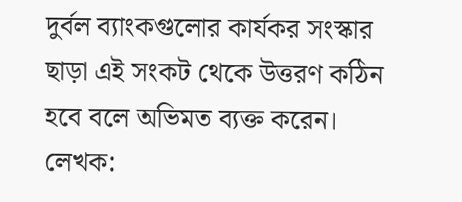দুর্বল ব্যাংকগুলোর কার্যকর সংস্কার ছাড়া এই সংকট থেকে উত্তরণ কঠিন হবে বলে অভিমত ব্যক্ত করেন।
লেখক: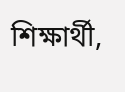শিক্ষার্থী,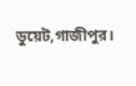ডুয়েট,গাজীপুর।